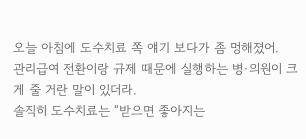오늘 아침에 도수치료 쪽 얘기 보다가 좀 멍해졌어.
관리급여 전환이랑 규제 때문에 실행하는 병·의원이 크게 줄 거란 말이 있더라.
솔직히 도수치료는 “받으면 좋아지는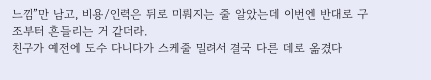느낌”만 남고, 비용/인력은 뒤로 미뤄지는 줄 알았는데 이번엔 반대로 구조부터 흔들리는 거 같더라.
친구가 예전에 도수 다니다가 스케줄 밀려서 결국 다른 데로 옮겼다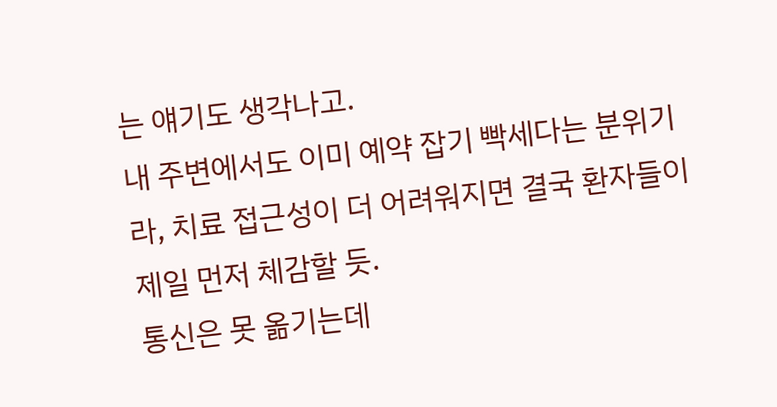는 얘기도 생각나고.
내 주변에서도 이미 예약 잡기 빡세다는 분위기라, 치료 접근성이 더 어려워지면 결국 환자들이 제일 먼저 체감할 듯.
통신은 못 옮기는데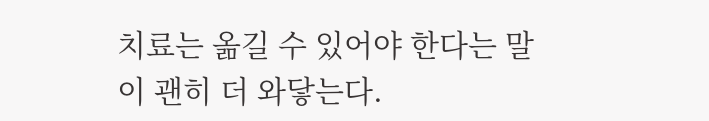치료는 옮길 수 있어야 한다는 말이 괜히 더 와닿는다.